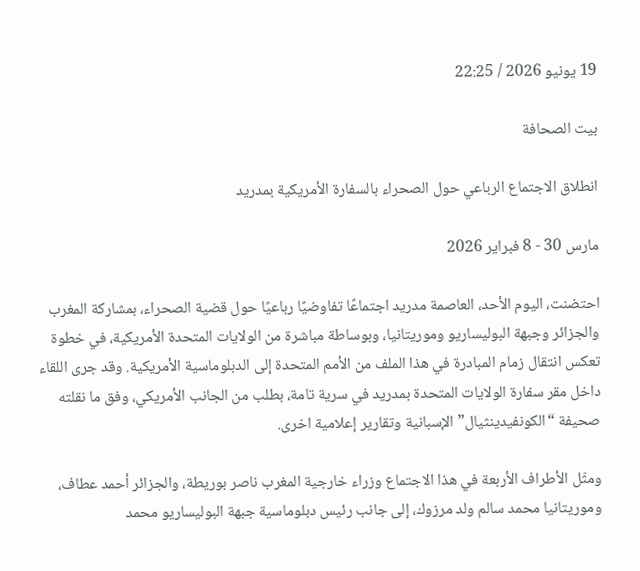19 يونيو 2026 / 22:25

بيت الصحافة

انطلاق الاجتماع الرباعي حول الصحراء بالسفارة الأمريكية بمدريد

مارس 30 - 8 فبراير 2026

احتضنت، اليوم الأحد، العاصمة مدريد اجتماعًا تفاوضيًا رباعيًا حول قضية الصحراء، بمشاركة المغرب والجزائر وجبهة البوليساريو وموريتانيا، وبوساطة مباشرة من الولايات المتحدة الأمريكية، في خطوة تعكس انتقال زمام المبادرة في هذا الملف من الأمم المتحدة إلى الدبلوماسية الأمريكية. وقد جرى اللقاء داخل مقر سفارة الولايات المتحدة بمدريد في سرية تامة، بطلب من الجانب الأمريكي، وفق ما نقلته صحيفة “الكونفيدينثيال” الإسبانية وتقارير إعلامية اخرى.

ومثّل الأطراف الأربعة في هذا الاجتماع وزراء خارجية المغرب ناصر بوريطة، والجزائر أحمد عطاف، وموريتانيا محمد سالم ولد مرزوك، إلى جانب رئيس دبلوماسية جبهة البوليساريو محمد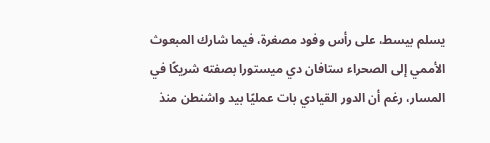يسلم بيسط، على رأس وفود مصغرة، فيما شارك المبعوث الأممي إلى الصحراء ستافان دي ميستورا بصفته شريكًا في المسار، رغم أن الدور القيادي بات عمليًا بيد واشنطن منذ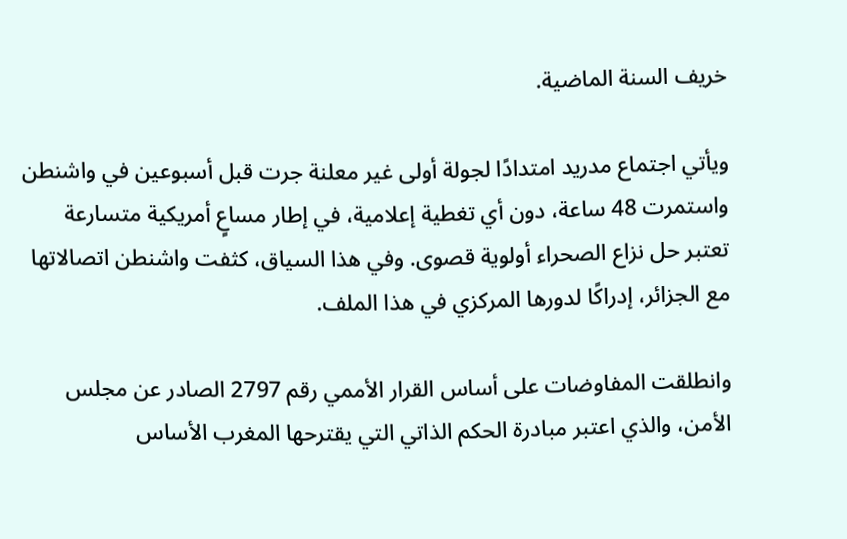خريف السنة الماضية.

ويأتي اجتماع مدريد امتدادًا لجولة أولى غير معلنة جرت قبل أسبوعين في واشنطن واستمرت 48 ساعة، دون أي تغطية إعلامية، في إطار مساعٍ أمريكية متسارعة تعتبر حل نزاع الصحراء أولوية قصوى. وفي هذا السياق، كثفت واشنطن اتصالاتها مع الجزائر، إدراكًا لدورها المركزي في هذا الملف.

وانطلقت المفاوضات على أساس القرار الأممي رقم 2797 الصادر عن مجلس الأمن، والذي اعتبر مبادرة الحكم الذاتي التي يقترحها المغرب الأساس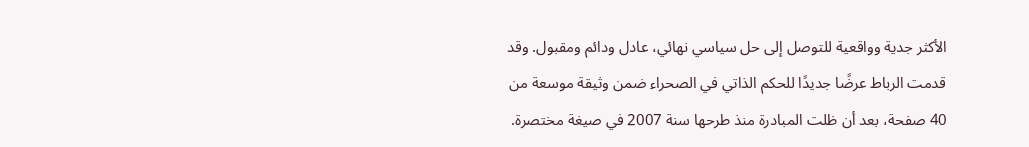الأكثر جدية وواقعية للتوصل إلى حل سياسي نهائي، عادل ودائم ومقبول. وقد قدمت الرباط عرضًا جديدًا للحكم الذاتي في الصحراء ضمن وثيقة موسعة من 40 صفحة، بعد أن ظلت المبادرة منذ طرحها سنة 2007 في صيغة مختصرة.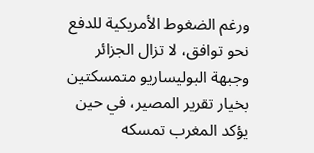ورغم الضغوط الأمريكية للدفع نحو توافق، لا تزال الجزائر وجبهة البوليساريو متمسكتين بخيار تقرير المصير، في حين يؤكد المغرب تمسكه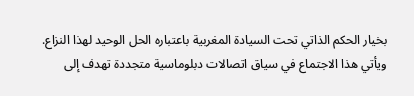بخيار الحكم الذاتي تحت السيادة المغربية باعتباره الحل الوحيد لهذا النزاع. ويأتي هذا الاجتماع في سياق اتصالات دبلوماسية متجددة تهدف إلى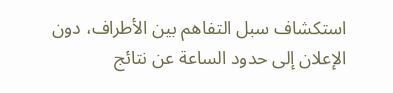استكشاف سبل التفاهم بين الأطراف، دون الإعلان إلى حدود الساعة عن نتائج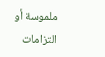ملموسة أو التزامات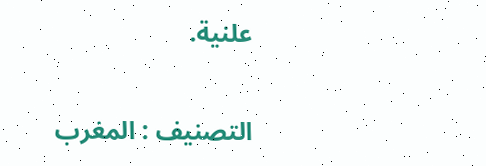علنية.

التصنيف : المغرب